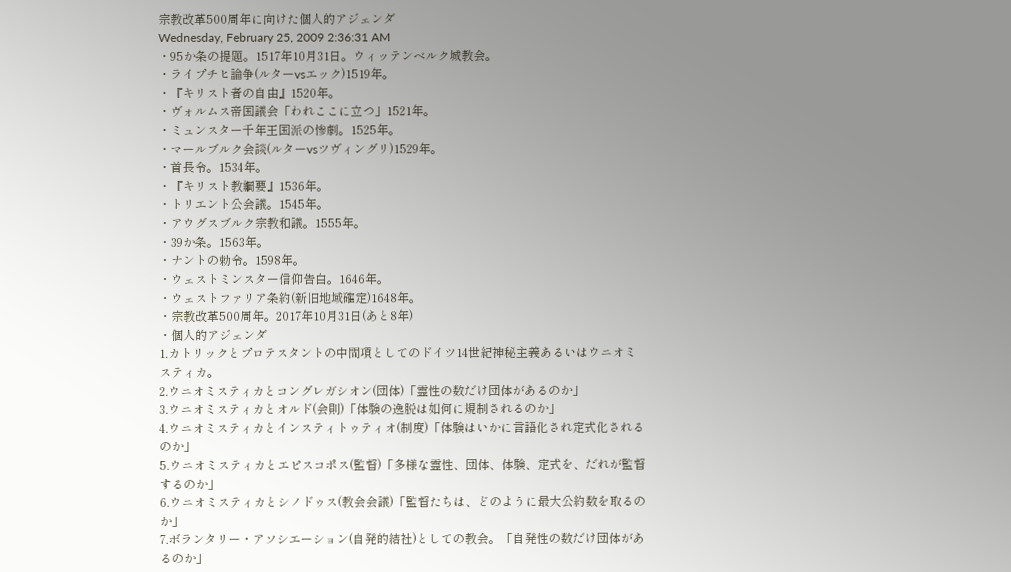宗教改革500周年に向けた個人的アジェンダ
Wednesday, February 25, 2009 2:36:31 AM
・95か条の提題。1517年10月31日。ウィッテンベルク城教会。
・ライプチヒ論争(ルターvsエック)1519年。
・『キリスト者の自由』1520年。
・ヴォルムス帝国議会「われここに立つ」1521年。
・ミュンスター千年王国派の惨劇。1525年。
・マールブルク会談(ルターvsツヴィングリ)1529年。
・首長令。1534年。
・『キリスト教綱要』1536年。
・トリエント公会議。1545年。
・アウグスブルク宗教和議。1555年。
・39か条。1563年。
・ナントの勅令。1598年。
・ウェストミンスター信仰告白。1646年。
・ウェストファリア条約(新旧地域確定)1648年。
・宗教改革500周年。2017年10月31日(あと8年)
・個人的アジェンダ
1.カトリックとプロテスタントの中間項としてのドイツ14世紀神秘主義あるいはウニオミスティカ。
2.ウニオミスティカとコングレガシオン(団体)「霊性の数だけ団体があるのか」
3.ウニオミスティカとオルド(会則)「体験の逸脱は如何に規制されるのか」
4.ウニオミスティカとインスティトゥティオ(制度)「体験はいかに言語化され定式化されるのか」
5.ウニオミスティカとエピスコポス(監督)「多様な霊性、団体、体験、定式を、だれが監督するのか」
6.ウニオミスティカとシノドゥス(教会会議)「監督たちは、どのように最大公約数を取るのか」
7.ボランタリー・アソシエーション(自発的結社)としての教会。「自発性の数だけ団体があるのか」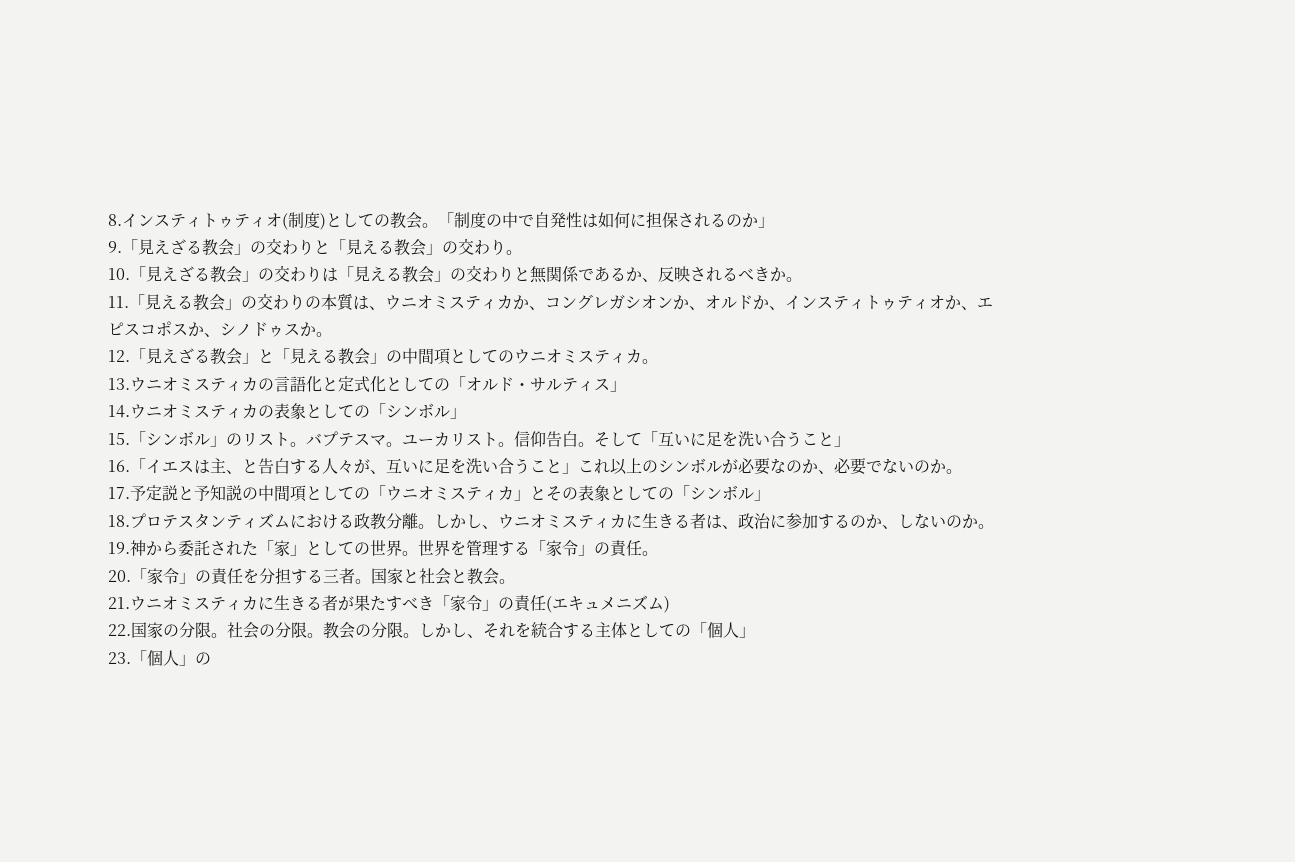8.インスティトゥティオ(制度)としての教会。「制度の中で自発性は如何に担保されるのか」
9.「見えざる教会」の交わりと「見える教会」の交わり。
10.「見えざる教会」の交わりは「見える教会」の交わりと無関係であるか、反映されるべきか。
11.「見える教会」の交わりの本質は、ウニオミスティカか、コングレガシオンか、オルドか、インスティトゥティオか、エピスコポスか、シノドゥスか。
12.「見えざる教会」と「見える教会」の中間項としてのウニオミスティカ。
13.ウニオミスティカの言語化と定式化としての「オルド・サルティス」
14.ウニオミスティカの表象としての「シンボル」
15.「シンボル」のリスト。バプテスマ。ユーカリスト。信仰告白。そして「互いに足を洗い合うこと」
16.「イエスは主、と告白する人々が、互いに足を洗い合うこと」これ以上のシンボルが必要なのか、必要でないのか。
17.予定説と予知説の中間項としての「ウニオミスティカ」とその表象としての「シンボル」
18.プロテスタンティズムにおける政教分離。しかし、ウニオミスティカに生きる者は、政治に参加するのか、しないのか。
19.神から委託された「家」としての世界。世界を管理する「家令」の責任。
20.「家令」の責任を分担する三者。国家と社会と教会。
21.ウニオミスティカに生きる者が果たすべき「家令」の責任(エキュメニズム)
22.国家の分限。社会の分限。教会の分限。しかし、それを統合する主体としての「個人」
23.「個人」の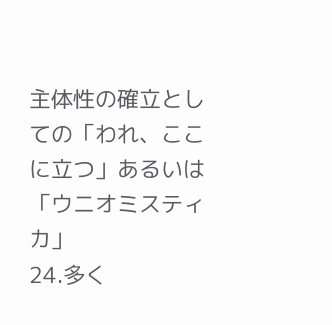主体性の確立としての「われ、ここに立つ」あるいは「ウニオミスティカ」
24.多く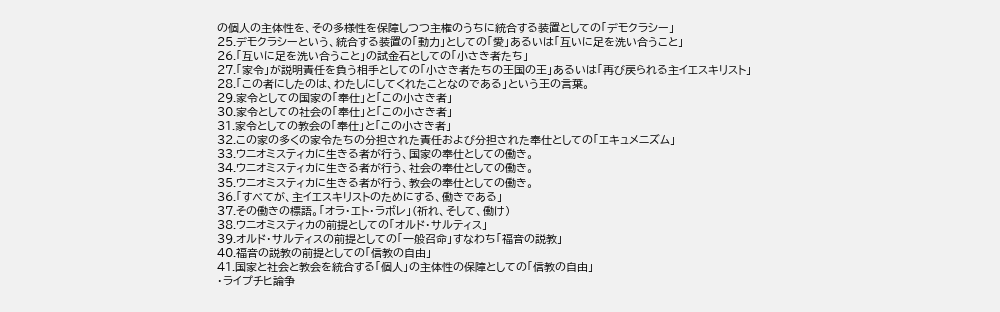の個人の主体性を、その多様性を保障しつつ主権のうちに統合する装置としての「デモクラシー」
25.デモクラシーという、統合する装置の「動力」としての「愛」あるいは「互いに足を洗い合うこと」
26.「互いに足を洗い合うこと」の試金石としての「小さき者たち」
27.「家令」が説明責任を負う相手としての「小さき者たちの王国の王」あるいは「再び戻られる主イエスキリスト」
28.「この者にしたのは、わたしにしてくれたことなのである」という王の言葉。
29.家令としての国家の「奉仕」と「この小さき者」
30.家令としての社会の「奉仕」と「この小さき者」
31.家令としての教会の「奉仕」と「この小さき者」
32.この家の多くの家令たちの分担された責任および分担された奉仕としての「エキュメニズム」
33.ウニオミスティカに生きる者が行う、国家の奉仕としての働き。
34.ウニオミスティカに生きる者が行う、社会の奉仕としての働き。
35.ウニオミスティカに生きる者が行う、教会の奉仕としての働き。
36.「すべてが、主イエスキリストのためにする、働きである」
37.その働きの標語。「オラ・エト・ラボレ」(祈れ、そして、働け)
38.ウニオミスティカの前提としての「オルド・サルティス」
39.オルド・サルティスの前提としての「一般召命」すなわち「福音の説教」
40.福音の説教の前提としての「信教の自由」
41.国家と社会と教会を統合する「個人」の主体性の保障としての「信教の自由」
・ライプチヒ論争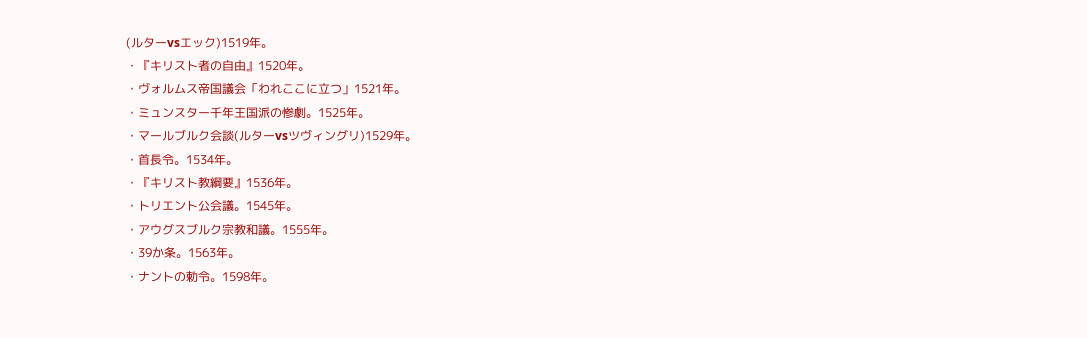(ルターvsエック)1519年。
・『キリスト者の自由』1520年。
・ヴォルムス帝国議会「われここに立つ」1521年。
・ミュンスター千年王国派の惨劇。1525年。
・マールブルク会談(ルターvsツヴィングリ)1529年。
・首長令。1534年。
・『キリスト教綱要』1536年。
・トリエント公会議。1545年。
・アウグスブルク宗教和議。1555年。
・39か条。1563年。
・ナントの勅令。1598年。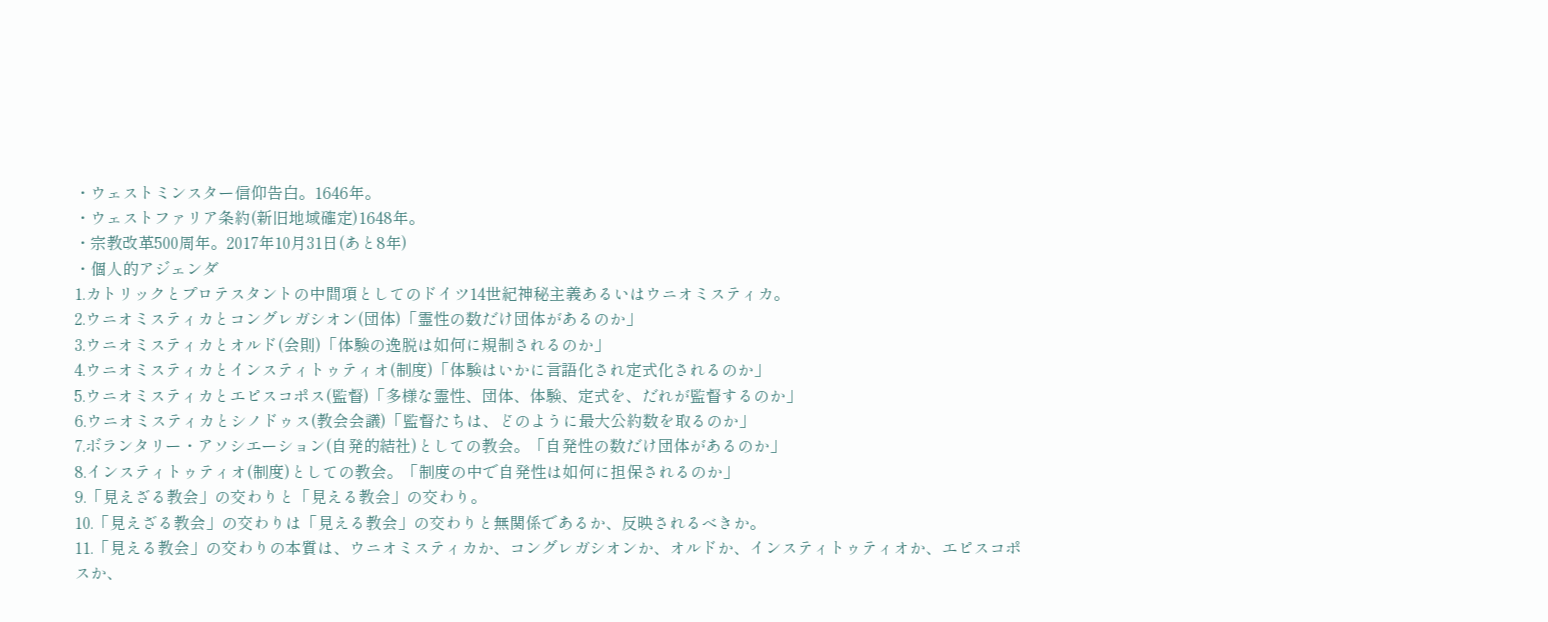・ウェストミンスター信仰告白。1646年。
・ウェストファリア条約(新旧地域確定)1648年。
・宗教改革500周年。2017年10月31日(あと8年)
・個人的アジェンダ
1.カトリックとプロテスタントの中間項としてのドイツ14世紀神秘主義あるいはウニオミスティカ。
2.ウニオミスティカとコングレガシオン(団体)「霊性の数だけ団体があるのか」
3.ウニオミスティカとオルド(会則)「体験の逸脱は如何に規制されるのか」
4.ウニオミスティカとインスティトゥティオ(制度)「体験はいかに言語化され定式化されるのか」
5.ウニオミスティカとエピスコポス(監督)「多様な霊性、団体、体験、定式を、だれが監督するのか」
6.ウニオミスティカとシノドゥス(教会会議)「監督たちは、どのように最大公約数を取るのか」
7.ボランタリー・アソシエーション(自発的結社)としての教会。「自発性の数だけ団体があるのか」
8.インスティトゥティオ(制度)としての教会。「制度の中で自発性は如何に担保されるのか」
9.「見えざる教会」の交わりと「見える教会」の交わり。
10.「見えざる教会」の交わりは「見える教会」の交わりと無関係であるか、反映されるべきか。
11.「見える教会」の交わりの本質は、ウニオミスティカか、コングレガシオンか、オルドか、インスティトゥティオか、エピスコポスか、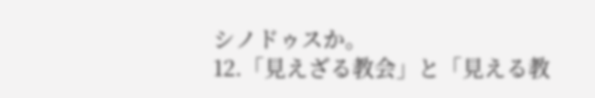シノドゥスか。
12.「見えざる教会」と「見える教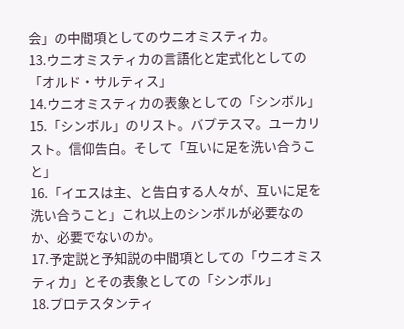会」の中間項としてのウニオミスティカ。
13.ウニオミスティカの言語化と定式化としての「オルド・サルティス」
14.ウニオミスティカの表象としての「シンボル」
15.「シンボル」のリスト。バプテスマ。ユーカリスト。信仰告白。そして「互いに足を洗い合うこと」
16.「イエスは主、と告白する人々が、互いに足を洗い合うこと」これ以上のシンボルが必要なのか、必要でないのか。
17.予定説と予知説の中間項としての「ウニオミスティカ」とその表象としての「シンボル」
18.プロテスタンティ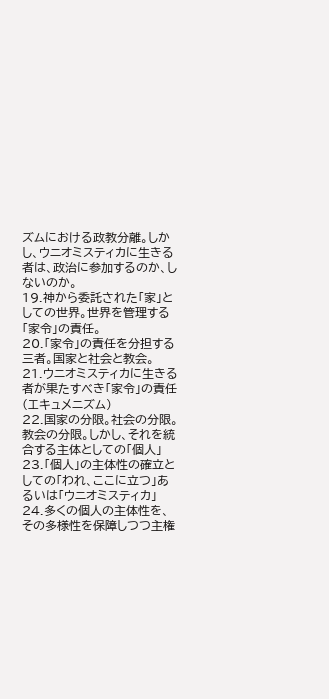ズムにおける政教分離。しかし、ウニオミスティカに生きる者は、政治に参加するのか、しないのか。
19.神から委託された「家」としての世界。世界を管理する「家令」の責任。
20.「家令」の責任を分担する三者。国家と社会と教会。
21.ウニオミスティカに生きる者が果たすべき「家令」の責任(エキュメニズム)
22.国家の分限。社会の分限。教会の分限。しかし、それを統合する主体としての「個人」
23.「個人」の主体性の確立としての「われ、ここに立つ」あるいは「ウニオミスティカ」
24.多くの個人の主体性を、その多様性を保障しつつ主権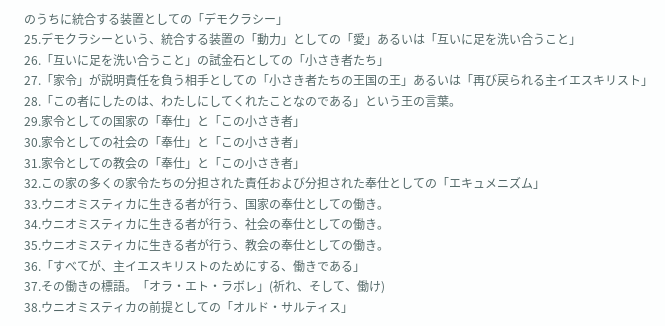のうちに統合する装置としての「デモクラシー」
25.デモクラシーという、統合する装置の「動力」としての「愛」あるいは「互いに足を洗い合うこと」
26.「互いに足を洗い合うこと」の試金石としての「小さき者たち」
27.「家令」が説明責任を負う相手としての「小さき者たちの王国の王」あるいは「再び戻られる主イエスキリスト」
28.「この者にしたのは、わたしにしてくれたことなのである」という王の言葉。
29.家令としての国家の「奉仕」と「この小さき者」
30.家令としての社会の「奉仕」と「この小さき者」
31.家令としての教会の「奉仕」と「この小さき者」
32.この家の多くの家令たちの分担された責任および分担された奉仕としての「エキュメニズム」
33.ウニオミスティカに生きる者が行う、国家の奉仕としての働き。
34.ウニオミスティカに生きる者が行う、社会の奉仕としての働き。
35.ウニオミスティカに生きる者が行う、教会の奉仕としての働き。
36.「すべてが、主イエスキリストのためにする、働きである」
37.その働きの標語。「オラ・エト・ラボレ」(祈れ、そして、働け)
38.ウニオミスティカの前提としての「オルド・サルティス」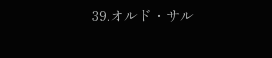39.オルド・サル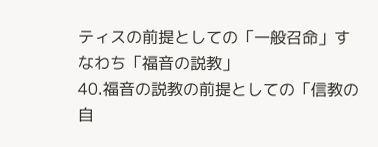ティスの前提としての「一般召命」すなわち「福音の説教」
40.福音の説教の前提としての「信教の自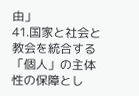由」
41.国家と社会と教会を統合する「個人」の主体性の保障とし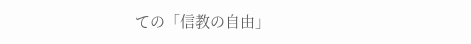ての「信教の自由」